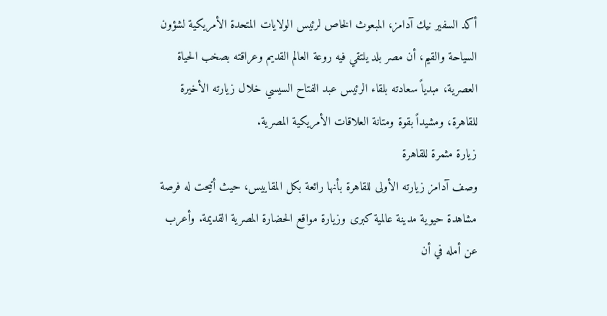أكد السفير نيك آدامز، المبعوث الخاص لرئيس الولايات المتحدة الأمريكية لشؤون السياحة والقيم، أن مصر بلد يلتقي فيه روعة العالم القديم وعراقته بصخب الحياة العصرية، مبدياً سعادته بلقاء الرئيس عبد الفتاح السيسي خلال زيارته الأخيرة للقاهرة، ومشيداً بقوة ومتانة العلاقات الأمريكية المصرية.
زيارة مثمرة للقاهرة
وصف آدامز زيارته الأولى للقاهرة بأنها رائعة بكل المقاييس، حيث أتيحت له فرصة مشاهدة حيوية مدينة عالمية كبرى وزيارة مواقع الحضارة المصرية القديمة. وأعرب عن أمله في أن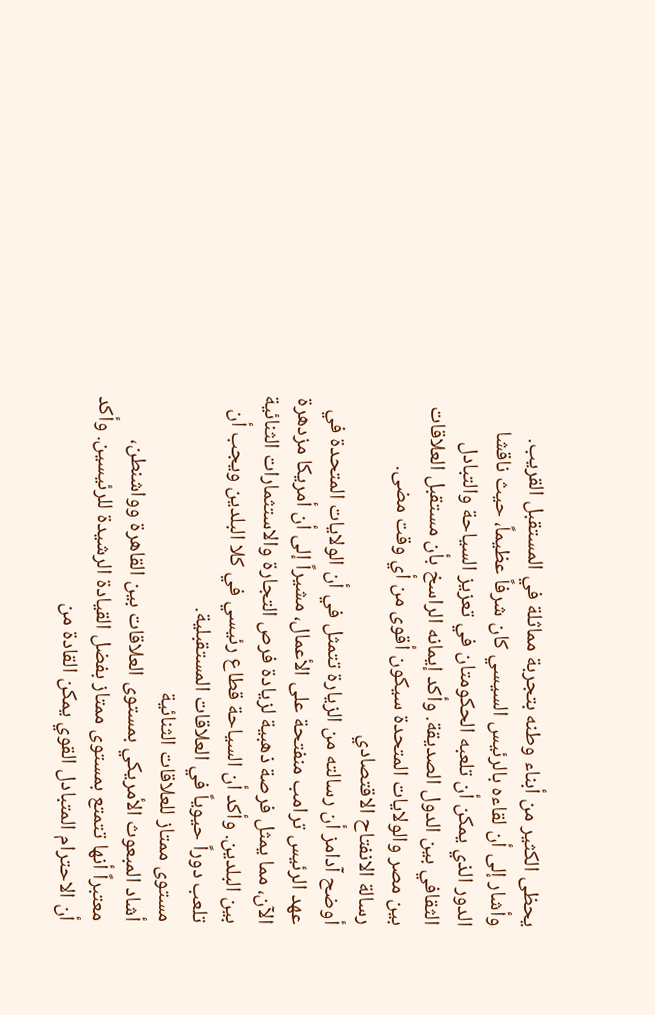يحظى الكثير من أبناء وطنه بتجربة مماثلة في المستقبل القريب. وأشار إلى أن لقاءه بالرئيس السيسي كان شرفاً عظيماً، حيث ناقشا الدور الذي يمكن أن تلعبه الحكومتان في تعزيز السياحة والتبادل الثقافي بين الدول الصديقة. وأكد إيمانه الراسخ بأن مستقبل العلاقات بين مصر والولايات المتحدة سيكون أقوى من أي وقت مضى.
رسالة الانفتاح الاقتصادي
أوضح آدامز أن رسالته من الزيارة تتمثل في أن الولايات المتحدة في عهد الرئيس ترامب منفتحة على الأعمال، مشيراً إلى أن أمريكا مزدهرة الآن، مما يمثل فرصة ذهبية لزيادة فرص التجارة والاستثمارات الثنائية بين البلدين. وأكد أن السياحة قطاع رئيسي في كلا البلدين ويجب أن تلعب دوراً حيوياً في العلاقات المستقبلية.
مستوى ممتاز للعلاقات الثنائية
أشاد المبعوث الأمريكي بمستوى العلاقات بين القاهرة وواشنطن، معتبراً أنها تتمتع بمستوى ممتاز بفضل القيادة الرشيدة للرئيسين. وأكد أن الاحترام المتبادل القوي يمكن القادة من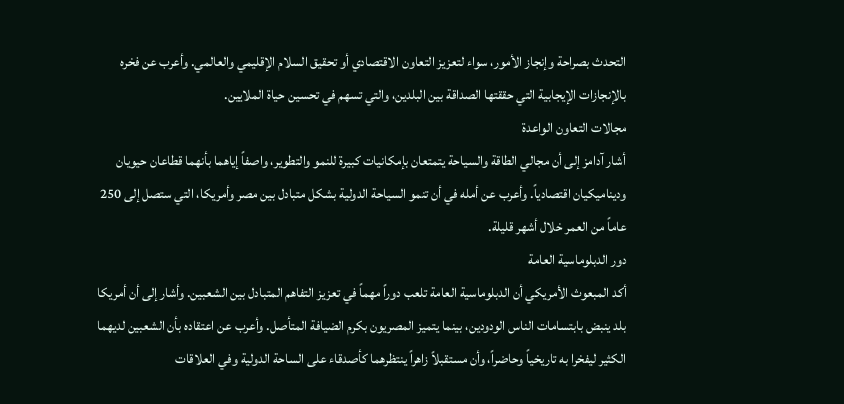التحدث بصراحة وإنجاز الأمور، سواء لتعزيز التعاون الاقتصادي أو تحقيق السلام الإقليمي والعالمي. وأعرب عن فخره بالإنجازات الإيجابية التي حققتها الصداقة بين البلدين، والتي تسهم في تحسين حياة الملايين.
مجالات التعاون الواعدة
أشار آدامز إلى أن مجالي الطاقة والسياحة يتمتعان بإمكانيات كبيرة للنمو والتطوير، واصفاً إياهما بأنهما قطاعان حيويان وديناميكيان اقتصادياً. وأعرب عن أمله في أن تنمو السياحة الدولية بشكل متبادل بين مصر وأمريكا، التي ستصل إلى 250 عاماً من العمر خلال أشهر قليلة.
دور الدبلوماسية العامة
أكد المبعوث الأمريكي أن الدبلوماسية العامة تلعب دوراً مهماً في تعزيز التفاهم المتبادل بين الشعبين. وأشار إلى أن أمريكا بلد ينبض بابتسامات الناس الودودين، بينما يتميز المصريون بكرم الضيافة المتأصل. وأعرب عن اعتقاده بأن الشعبين لديهما الكثير ليفخرا به تاريخياً وحاضراً، وأن مستقبلاً زاهراً ينتظرهما كأصدقاء على الساحة الدولية وفي العلاقات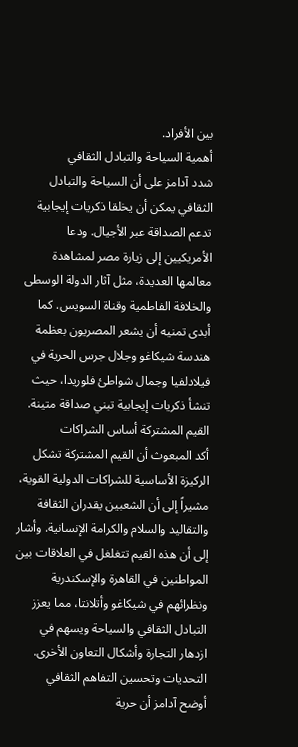بين الأفراد.
أهمية السياحة والتبادل الثقافي
شدد آدامز على أن السياحة والتبادل الثقافي يمكن أن يخلقا ذكريات إيجابية تدعم الصداقة عبر الأجيال. ودعا الأمريكيين إلى زيارة مصر لمشاهدة معالمها العديدة، مثل آثار الدولة الوسطى والخلافة الفاطمية وقناة السويس. كما أبدى تمنيه أن يشعر المصريون بعظمة هندسة شيكاغو وجلال جرس الحرية في فيلادلفيا وجمال شواطئ فلوريدا، حيث تنشأ ذكريات إيجابية تبني صداقة متينة.
القيم المشتركة أساس الشراكات
أكد المبعوث أن القيم المشتركة تشكل الركيزة الأساسية للشراكات الدولية القوية، مشيراً إلى أن الشعبين يقدران الثقافة والتقاليد والسلام والكرامة الإنسانية. وأشار إلى أن هذه القيم تتغلغل في العلاقات بين المواطنين في القاهرة والإسكندرية ونظرائهم في شيكاغو وأتلانتا، مما يعزز التبادل الثقافي والسياحة ويسهم في ازدهار التجارة وأشكال التعاون الأخرى.
التحديات وتحسين التفاهم الثقافي
أوضح آدامز أن حرية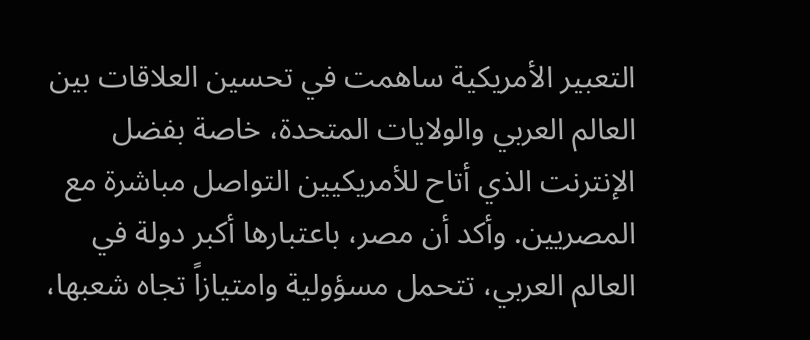التعبير الأمريكية ساهمت في تحسين العلاقات بين العالم العربي والولايات المتحدة، خاصة بفضل الإنترنت الذي أتاح للأمريكيين التواصل مباشرة مع المصريين. وأكد أن مصر، باعتبارها أكبر دولة في العالم العربي، تتحمل مسؤولية وامتيازاً تجاه شعبها،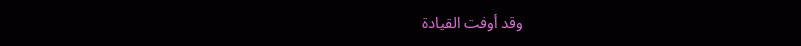وقد أوفت القيادة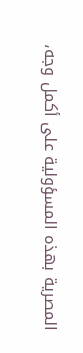المصرية بهذه المسؤولية على أكمل وجه،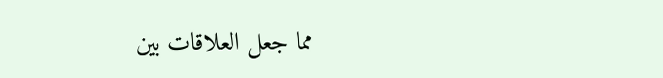مما جعل العلاقات بين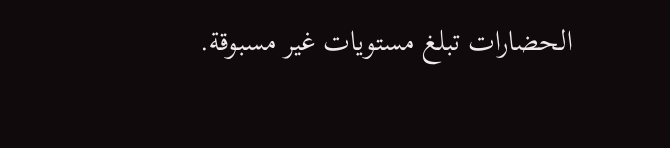الحضارات تبلغ مستويات غير مسبوقة.